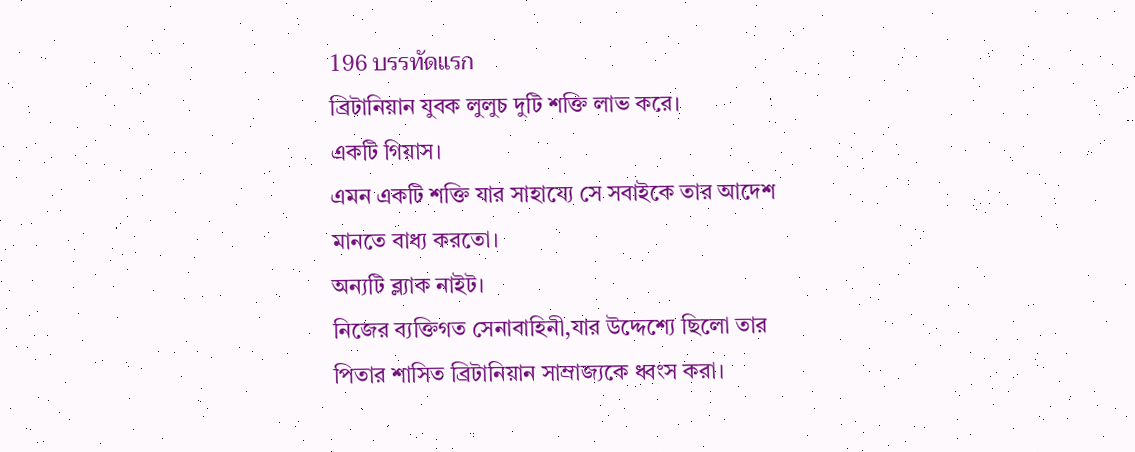196 บรรทัดแรก
ব্রিটানিয়ান যুবক লুলুচ দুটি শক্তি লাভ করে।
একটি গিয়াস।
এমন একটি শক্তি যার সাহায্যে সে সবাইকে তার আদেশ মানতে বাধ্য করতো।
অন্যটি ব্ল্যাক নাইট।
নিজের ব্যক্তিগত সেনাবাহিনী,যার উদ্দেশ্যে ছিলো তার পিতার শাসিত ব্রিটানিয়ান সাম্রাজ্যকে ধ্বংস করা।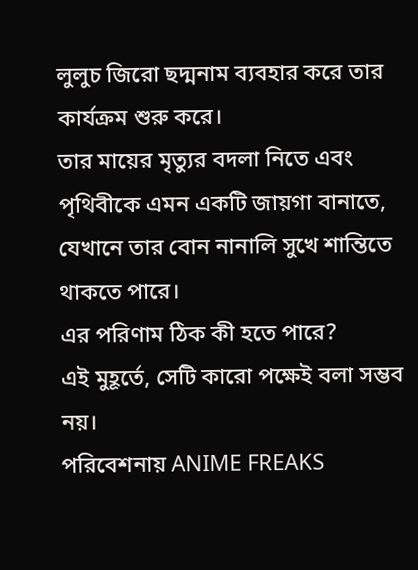লুলুচ জিরো ছদ্মনাম ব্যবহার করে তার কার্যক্রম শুরু করে।
তার মায়ের মৃত্যুর বদলা নিতে এবং পৃথিবীকে এমন একটি জায়গা বানাতে, যেখানে তার বোন নানালি সুখে শান্তিতে থাকতে পারে।
এর পরিণাম ঠিক কী হতে পারে?
এই মুহূর্তে, সেটি কারো পক্ষেই বলা সম্ভব নয়।
পরিবেশনায় ANIME FREAKS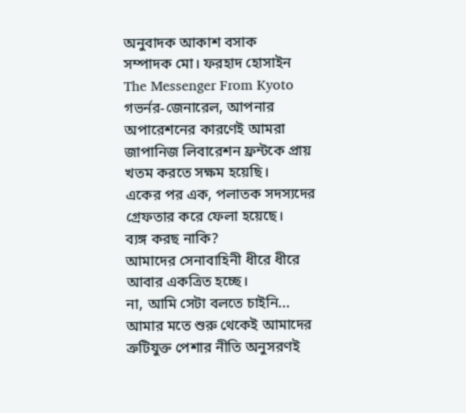অনুবাদক আকাশ বসাক
সম্পাদক মো। ফরহাদ হোসাইন
The Messenger From Kyoto
গভর্নর-জেনারেল, আপনার অপারেশনের কারণেই আমরা জাপানিজ লিবারেশন ফ্রন্টকে প্রায় খতম করতে সক্ষম হয়েছি।
একের পর এক, পলাতক সদস্যদের গ্রেফতার করে ফেলা হয়েছে।
ব্যঙ্গ করছ নাকি?
আমাদের সেনাবাহিনী ধীরে ধীরে আবার একত্রিত হচ্ছে।
না, আমি সেটা বলতে চাইনি...
আমার মতে শুরু থেকেই আমাদের ত্রুটিযুক্ত পেশার নীতি অনুসরণই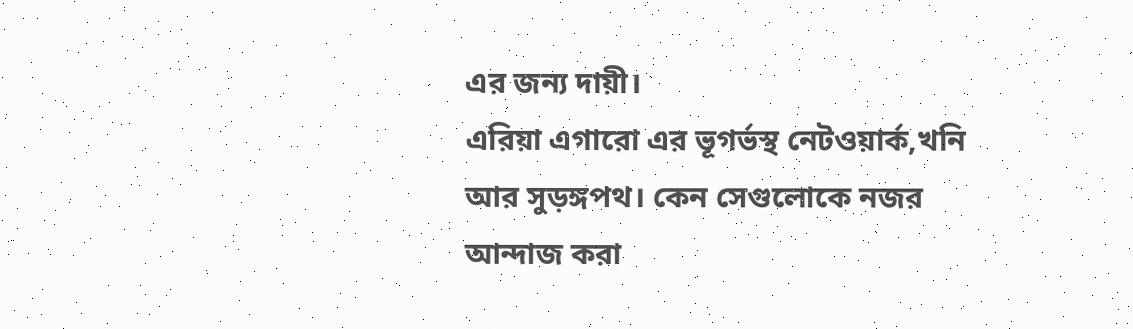এর জন্য দায়ী।
এরিয়া এগারো এর ভূগর্ভস্থ নেটওয়ার্ক,খনি আর সুড়ঙ্গপথ। কেন সেগুলোকে নজর আন্দাজ করা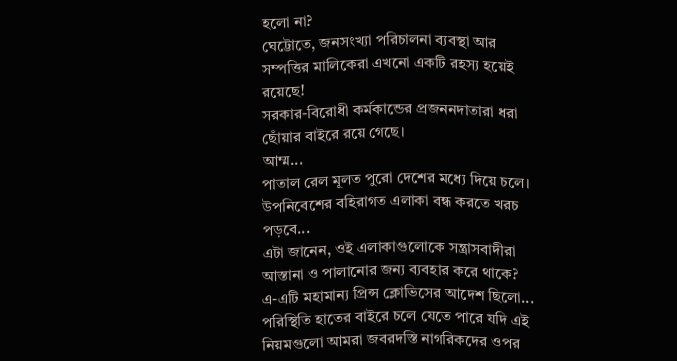হলো না?
ঘেট্টোতে, জনসংখ্যা পরিচালনা ব্যবস্থা আর সম্পত্তির মালিকেরা এখনো একটি রহস্য হয়েই রয়েছে!
সরকার-বিরোধী কর্মকান্ডের প্রজননদাতারা ধরা ছোঁয়ার বাইরে রয়ে গেছে।
আম্ম...
পাতাল রেল মূলত পুরো দেশের মধ্যে দিয়ে চলে।
উপনিবেশের বহিরাগত এলাকা বন্ধ করতে খরচ পড়বে...
এটা জানেন, ওই এলাকাগুলোকে সন্ত্রাসবাদীরা আস্তানা ও পালানোর জন্য ব্যবহার করে থাকে?
এ-এটি মহামান্য প্রিন্স ক্লোভিসের আদেশ ছিলো...
পরিস্থিতি হাতের বাইরে চলে যেতে পারে যদি এই নিয়মগুলো আমরা জবরদস্তি নাগরিকদের ওপর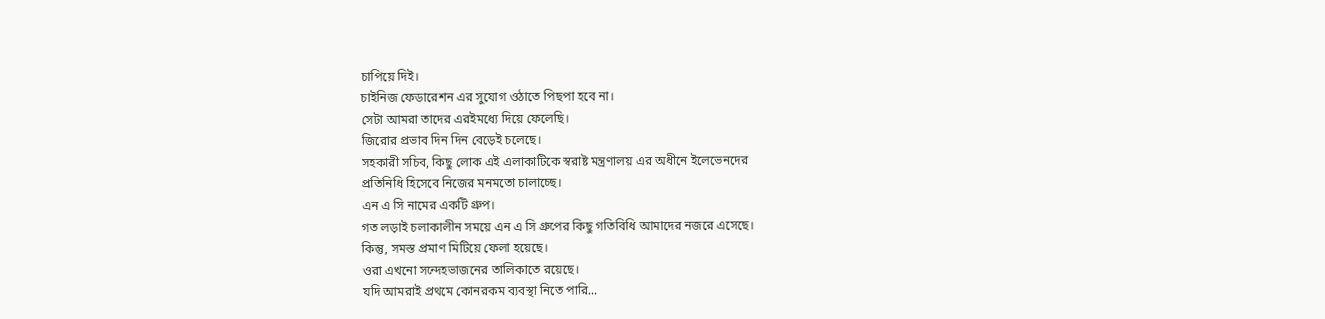চাপিয়ে দিই।
চাইনিজ ফেডারেশন এর সুযোগ ওঠাতে পিছপা হবে না।
সেটা আমরা তাদের এরইমধ্যে দিয়ে ফেলেছি।
জিরোর প্রভাব দিন দিন বেড়েই চলেছে।
সহকারী সচিব, কিছু লোক এই এলাকাটিকে স্বরাষ্ট মন্ত্রণালয় এর অধীনে ইলেভেনদের
প্রতিনিধি হিসেবে নিজের মনমতো চালাচ্ছে।
এন এ সি নামের একটি গ্রুপ।
গত লড়াই চলাকালীন সময়ে এন এ সি গ্রুপের কিছু গতিবিধি আমাদের নজরে এসেছে।
কিন্তু, সমস্ত প্রমাণ মিটিয়ে ফেলা হয়েছে।
ওরা এখনো সন্দেহভাজনের তালিকাতে রয়েছে।
যদি আমরাই প্রথমে কোনরকম ব্যবস্থা নিতে পারি...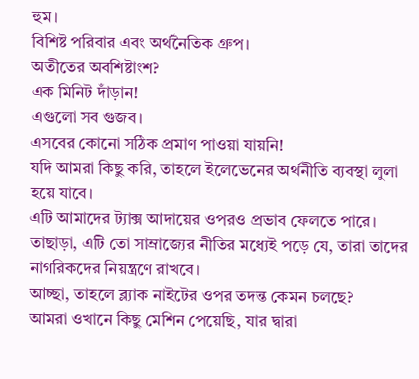হুম।
বিশিষ্ট পরিবার এবং অর্থনৈতিক গ্রুপ।
অতীতের অবশিষ্টাংশ?
এক মিনিট দাঁড়ান!
এগুলো সব গুজব।
এসবের কোনো সঠিক প্রমাণ পাওয়া যায়নি!
যদি আমরা কিছু করি, তাহলে ইলেভেনের অর্থনীতি ব্যবস্থা লুলা হয়ে যাবে।
এটি আমাদের ট্যাক্স আদায়ের ওপরও প্রভাব ফেলতে পারে।
তাছাড়া, এটি তো সাম্রাজ্যের নীতির মধ্যেই পড়ে যে, তারা তাদের নাগরিকদের নিয়ন্ত্রণে রাখবে।
আচ্ছা, তাহলে ব্ল্যাক নাইটের ওপর তদন্ত কেমন চলছে?
আমরা ওখানে কিছু মেশিন পেয়েছি, যার দ্বারা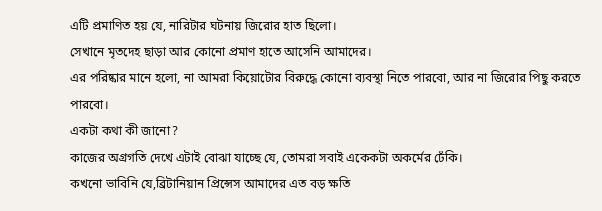এটি প্রমাণিত হয় যে, নারিটার ঘটনায় জিরোর হাত ছিলো।
সেখানে মৃতদেহ ছাড়া আর কোনো প্রমাণ হাতে আসেনি আমাদের।
এর পরিষ্কার মানে হলো, না আমরা কিয়োটোর বিরুদ্ধে কোনো ব্যবস্থা নিতে পারবো, আর না জিরোর পিছু করতে পারবো।
একটা কথা কী জানো?
কাজের অগ্রগতি দেখে এটাই বোঝা যাচ্ছে যে, তোমরা সবাই একেকটা অকর্মের ঢেঁকি।
কখনো ভাবিনি যে,ব্রিটানিয়ান প্রিন্সেস আমাদের এত বড় ক্ষতি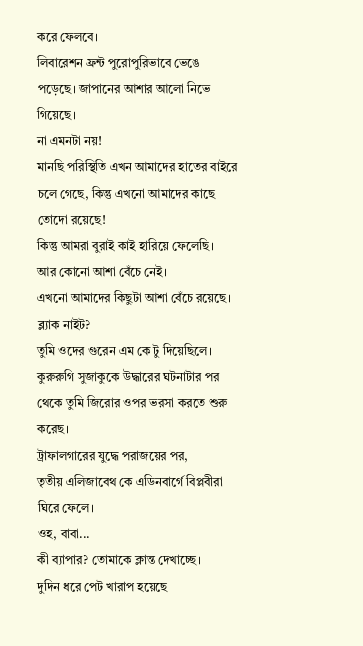করে ফেলবে।
লিবারেশন ফ্রন্ট পুরোপুরিভাবে ভেঙে পড়েছে। জাপানের আশার আলো নিভে গিয়েছে।
না এমনটা নয়!
মানছি পরিস্থিতি এখন আমাদের হাতের বাইরে চলে গেছে, কিন্তু এখনো আমাদের কাছে তোদো রয়েছে!
কিন্তু আমরা বুরাই কাই হারিয়ে ফেলেছি।
আর কোনো আশা বেঁচে নেই।
এখনো আমাদের কিছুটা আশা বেঁচে রয়েছে।
ব্ল্যাক নাইট?
তুমি ওদের গুরেন এম কে টু দিয়েছিলে।
কুরুরুগি সুজাকুকে উদ্ধারের ঘটনাটার পর থেকে তুমি জিরোর ওপর ভরসা করতে শুরু করেছ।
ট্রাফালগারের যুদ্ধে পরাজয়ের পর,
তৃতীয় এলিজাবেথ কে এডিনবার্গে বিপ্লবীরা ঘিরে ফেলে।
ওহ, বাবা...
কী ব্যাপার? তোমাকে ক্লান্ত দেখাচ্ছে।
দুদিন ধরে পেট খারাপ হয়েছে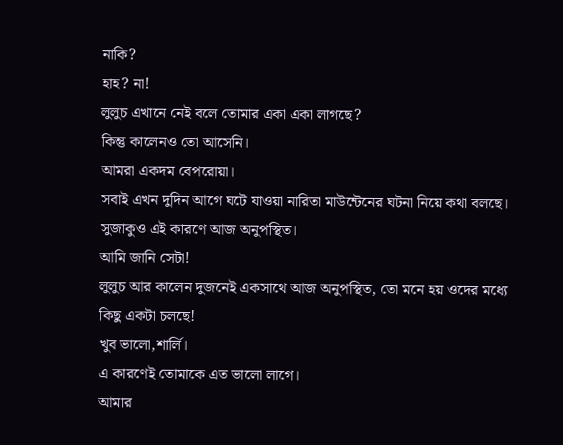নাকি?
হাহ? না!
লুলুচ এখানে নেই বলে তোমার একা একা লাগছে?
কিন্তু কালেনও তো আসেনি।
আমরা একদম বেপরোয়া।
সবাই এখন দুদিন আগে ঘটে যাওয়া নারিতা মাউন্টেনের ঘটনা নিয়ে কথা বলছে।
সুজাকুও এই কারণে আজ অনুপস্থিত।
আমি জানি সেটা!
লুলুচ আর কালেন দুজনেই একসাথে আজ অনুপস্থিত, তো মনে হয় ওদের মধ্যে কিছু একটা চলছে!
খুব ভালো,শার্লি।
এ কারণেই তোমাকে এত ভালো লাগে।
আমার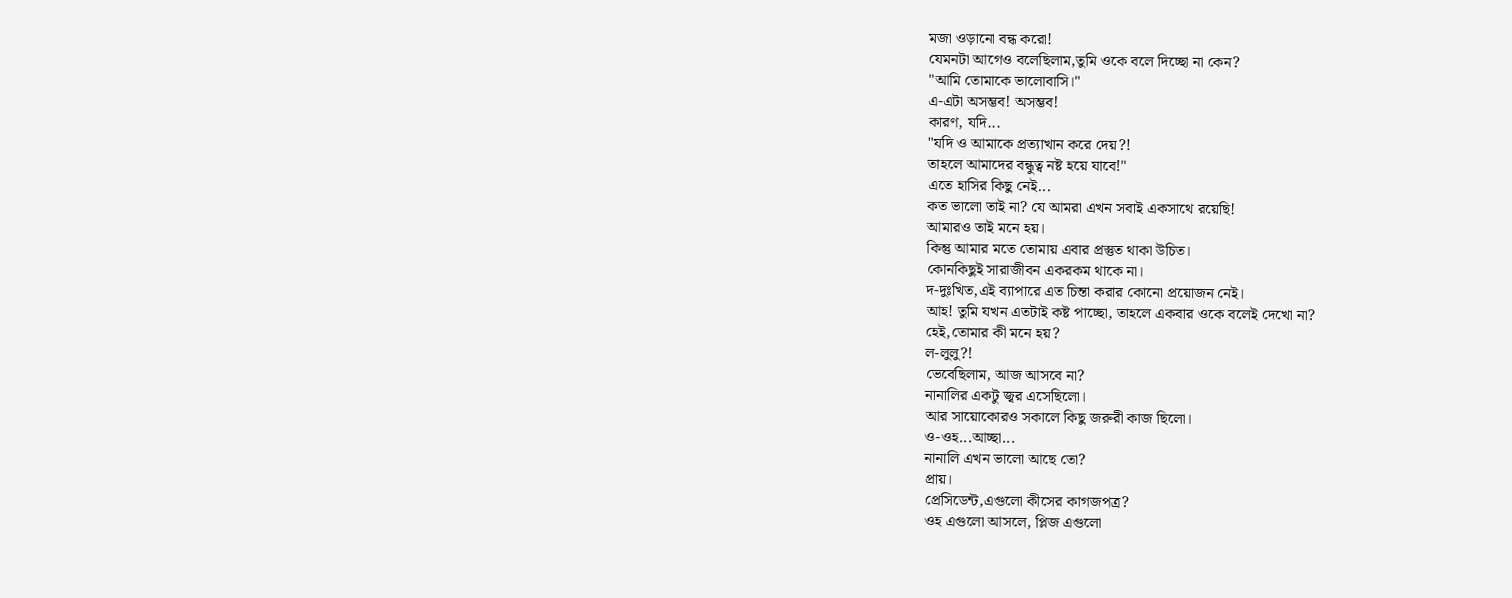মজা ওড়ানো বন্ধ করো!
যেমনটা আগেও বলেছিলাম,তুমি ওকে বলে দিচ্ছো না কেন?
"আমি তোমাকে ভালোবাসি।"
এ-এটা অসম্ভব! অসম্ভব!
কারণ, যদি...
"যদি ও আমাকে প্রত্যাখান করে দেয়?!
তাহলে আমাদের বন্ধুত্ব নষ্ট হয়ে যাবে!"
এতে হাসির কিছু নেই...
কত ভালো তাই না? যে আমরা এখন সবাই একসাথে রয়েছি!
আমারও তাই মনে হয়।
কিন্তু আমার মতে তোমায় এবার প্রস্তুত থাকা উচিত।
কোনকিছুই সারাজীবন একরকম থাকে না।
দ-দুঃখিত,এই ব্যাপারে এত চিন্তা করার কোনো প্রয়োজন নেই।
আহ! তুমি যখন এতটাই কষ্ট পাচ্ছো, তাহলে একবার ওকে বলেই দেখো না?
হেই,তোমার কী মনে হয়?
ল-লুলু?!
ভেবেছিলাম, আজ আসবে না?
নানালির একটু জ্বর এসেছিলো।
আর সায়োকোরও সকালে কিছু জরুরী কাজ ছিলো।
ও-ওহ...আচ্ছা...
নানালি এখন ভালো আছে তো?
প্রায়।
প্রেসিডেন্ট,এগুলো কীসের কাগজপত্র?
ওহ এগুলো আসলে, প্লিজ এগুলো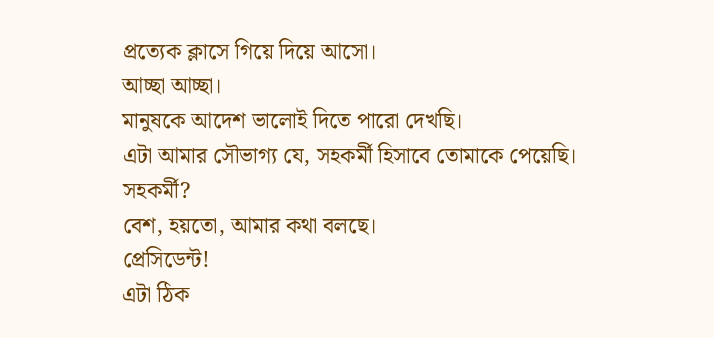প্রত্যেক ক্লাসে গিয়ে দিয়ে আসো।
আচ্ছা আচ্ছা।
মানুষকে আদেশ ভালোই দিতে পারো দেখছি।
এটা আমার সৌভাগ্য যে, সহকর্মী হিসাবে তোমাকে পেয়েছি।
সহকর্মী?
বেশ, হয়তো, আমার কথা বলছে।
প্রেসিডেন্ট!
এটা ঠিক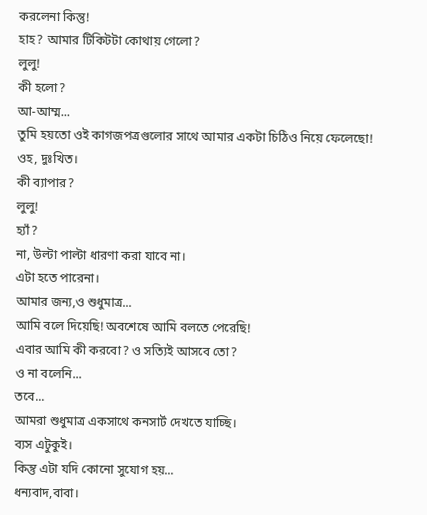করলেনা কিন্তু!
হাহ? আমার টিকিটটা কোথায় গেলো?
লুলু!
কী হলো?
আ-আম্ম...
তুমি হয়তো ওই কাগজপত্রগুলোর সাথে আমার একটা চিঠিও নিয়ে ফেলেছো!
ওহ, দুঃখিত।
কী ব্যাপার?
লুলু!
হ্যাঁ?
না, উল্টা পাল্টা ধারণা করা যাবে না।
এটা হতে পারেনা।
আমার জন্য,ও শুধুমাত্র...
আমি বলে দিয়েছি! অবশেষে আমি বলতে পেরেছি!
এবার আমি কী করবো? ও সত্যিই আসবে তো?
ও না বলেনি...
তবে...
আমরা শুধুমাত্র একসাথে কনসার্ট দেখতে যাচ্ছি।
ব্যস এটুকুই।
কিন্তু এটা যদি কোনো সুযোগ হয়...
ধন্যবাদ,বাবা।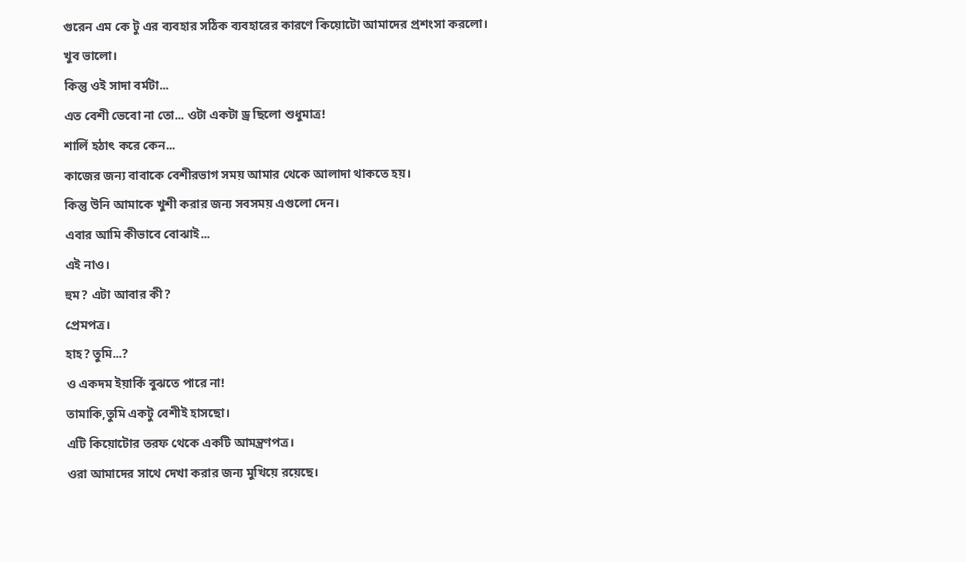গুরেন এম কে টু এর ব্যবহার সঠিক ব্যবহারের কারণে কিয়োটো আমাদের প্রশংসা করলো।
খুব ভালো।
কিন্তু ওই সাদা বর্মটা...
এত বেশী ভেবো না তো... ওটা একটা ড্র ছিলো শুধুমাত্র!
শার্লি হঠাৎ করে কেন...
কাজের জন্য বাবাকে বেশীরভাগ সময় আমার থেকে আলাদা থাকতে হয়।
কিন্তু উনি আমাকে খুশী করার জন্য সবসময় এগুলো দেন।
এবার আমি কীভাবে বোঝাই...
এই নাও।
হুম? এটা আবার কী?
প্রেমপত্র।
হাহ? তুমি...?
ও একদম ইয়ার্কি বুঝতে পারে না!
তামাকি,তুমি একটু বেশীই হাসছো।
এটি কিয়োটোর তরফ থেকে একটি আমন্ত্রণপত্র।
ওরা আমাদের সাথে দেখা করার জন্য মুখিয়ে রয়েছে।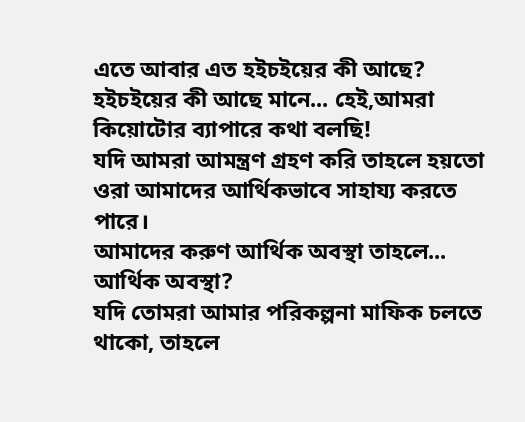এতে আবার এত হইচইয়ের কী আছে?
হইচইয়ের কী আছে মানে... হেই,আমরা কিয়োটোর ব্যাপারে কথা বলছি!
যদি আমরা আমন্ত্রণ গ্রহণ করি তাহলে হয়তো ওরা আমাদের আর্থিকভাবে সাহায্য করতে পারে।
আমাদের করুণ আর্থিক অবস্থা তাহলে...
আর্থিক অবস্থা?
যদি তোমরা আমার পরিকল্পনা মাফিক চলতে থাকো, তাহলে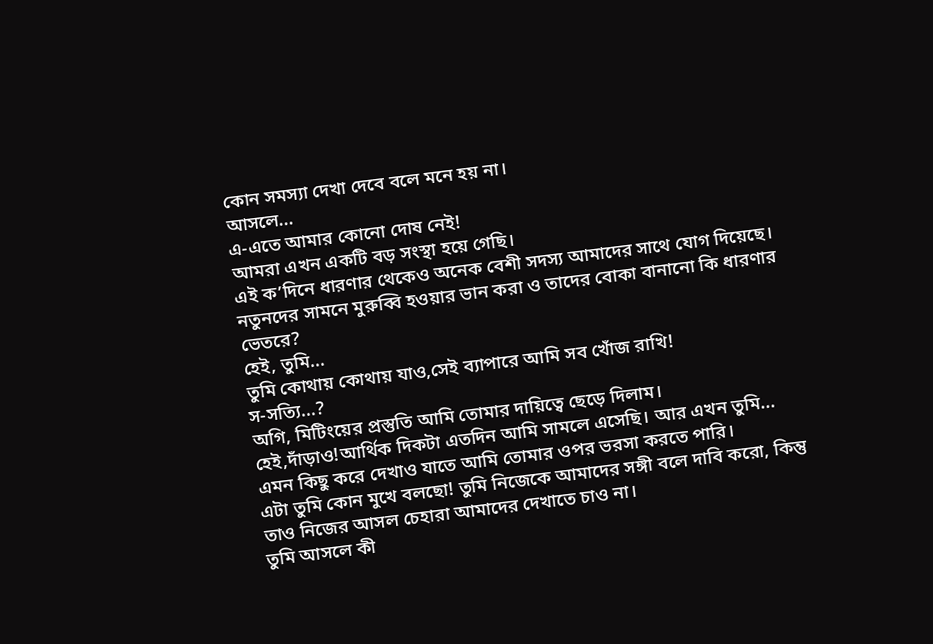কোন সমস্যা দেখা দেবে বলে মনে হয় না।
আসলে...
এ-এতে আমার কোনো দোষ নেই!
আমরা এখন একটি বড় সংস্থা হয়ে গেছি।
এই ক’দিনে ধারণার থেকেও অনেক বেশী সদস্য আমাদের সাথে যোগ দিয়েছে।
নতুনদের সামনে মুরুব্বি হওয়ার ভান করা ও তাদের বোকা বানানো কি ধারণার ভেতরে?
হেই, তুমি...
তুমি কোথায় কোথায় যাও,সেই ব্যাপারে আমি সব খোঁজ রাখি!
স-সত্যি...?
অগি, মিটিংয়ের প্রস্তুতি আমি তোমার দায়িত্বে ছেড়ে দিলাম।
হেই,দাঁড়াও!আর্থিক দিকটা এতদিন আমি সামলে এসেছি। আর এখন তুমি...
এমন কিছু করে দেখাও যাতে আমি তোমার ওপর ভরসা করতে পারি।
এটা তুমি কোন মুখে বলছো! তুমি নিজেকে আমাদের সঙ্গী বলে দাবি করো, কিন্তু তাও নিজের আসল চেহারা আমাদের দেখাতে চাও না।
তুমি আসলে কী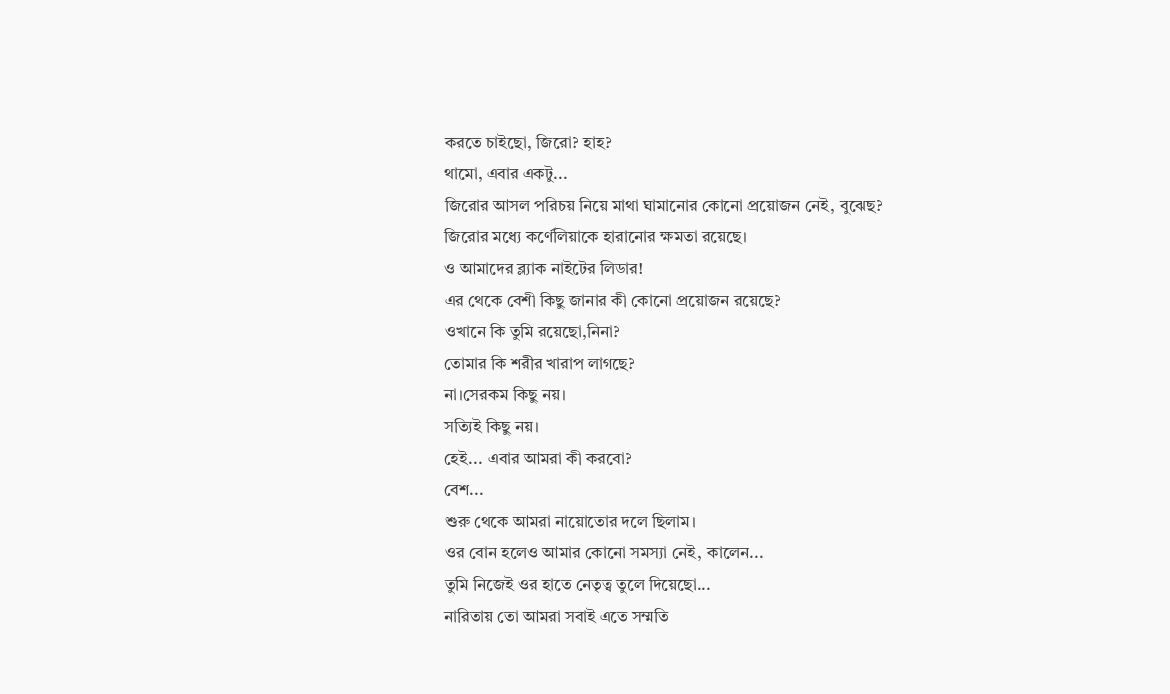করতে চাইছো, জিরো? হাহ?
থামো, এবার একটু...
জিরোর আসল পরিচয় নিয়ে মাথা ঘামানোর কোনো প্রয়োজন নেই, বুঝেছ?
জিরোর মধ্যে কর্ণেলিয়াকে হারানোর ক্ষমতা রয়েছে।
ও আমাদের ব্ল্যাক নাইটের লিডার!
এর থেকে বেশী কিছু জানার কী কোনো প্রয়োজন রয়েছে?
ওখানে কি তুমি রয়েছো,নিনা?
তোমার কি শরীর খারাপ লাগছে?
না।সেরকম কিছু নয়।
সত্যিই কিছু নয়।
হেই... এবার আমরা কী করবো?
বেশ...
শুরু থেকে আমরা নায়োতোর দলে ছিলাম।
ওর বোন হলেও আমার কোনো সমস্যা নেই, কালেন...
তুমি নিজেই ওর হাতে নেতৃত্ব তুলে দিয়েছো...
নারিতায় তো আমরা সবাই এতে সম্মতি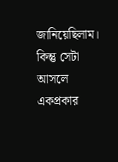জানিয়েছিলাম।
কিন্তু সেটা আসলে একপ্রকার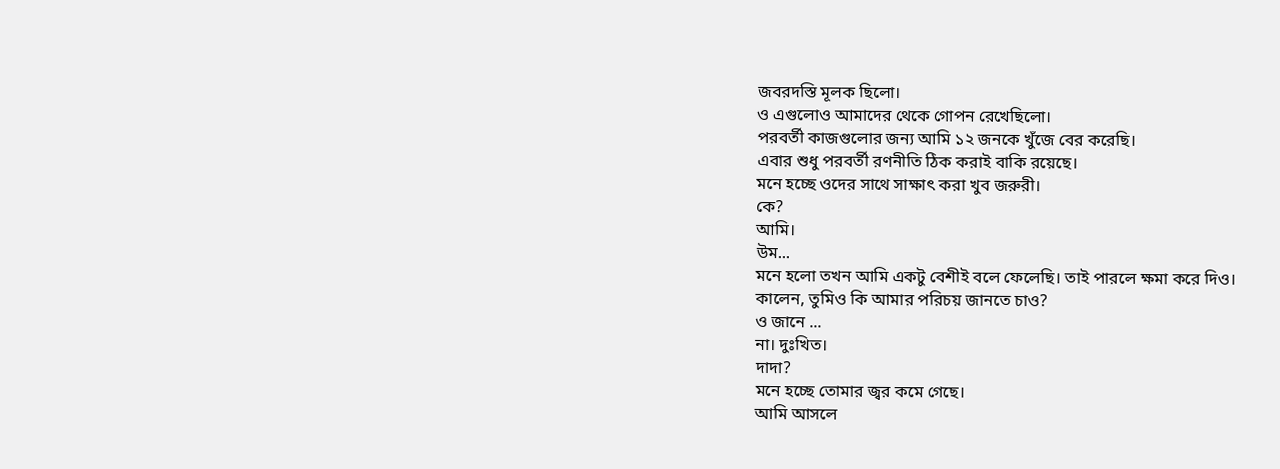জবরদস্তি মূলক ছিলো।
ও এগুলোও আমাদের থেকে গোপন রেখেছিলো।
পরবর্তী কাজগুলোর জন্য আমি ১২ জনকে খুঁজে বের করেছি।
এবার শুধু পরবর্তী রণনীতি ঠিক করাই বাকি রয়েছে।
মনে হচ্ছে ওদের সাথে সাক্ষাৎ করা খুব জরুরী।
কে?
আমি।
উম...
মনে হলো তখন আমি একটু বেশীই বলে ফেলেছি। তাই পারলে ক্ষমা করে দিও।
কালেন, তুমিও কি আমার পরিচয় জানতে চাও?
ও জানে ...
না। দুঃখিত।
দাদা?
মনে হচ্ছে তোমার জ্বর কমে গেছে।
আমি আসলে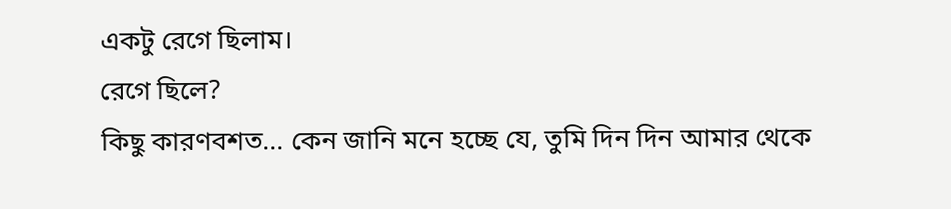একটু রেগে ছিলাম।
রেগে ছিলে?
কিছু কারণবশত... কেন জানি মনে হচ্ছে যে, তুমি দিন দিন আমার থেকে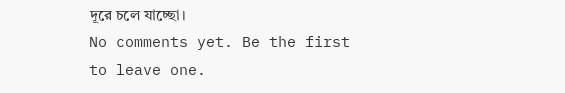দূরে চলে যাচ্ছো।
No comments yet. Be the first to leave one.